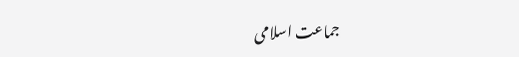جماعت اسلامی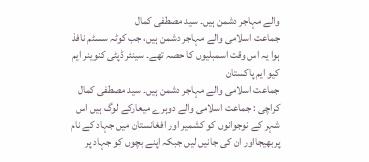والے مہاجر دشمن ہیں۔ سید مصطفی کمال
جماعت اسلامی والے مہاجر دشمن ہیں، جب کوٹہ سسٹم نافذ ہوا یہ اس وقت اسمبلیوں کا حصہ تھے۔ سینئر ڈپٹی کنوینر ایم کیو ایم پاکستان
جماعت اسلامی والے مہاجر دشمن ہیں۔ سید مصطفی کمال
کراچی : جماعت اسلامی والے دوہرے میعارکے لوگ ہیں اس شہر کے نوجوانوں کو کشمیر اور افغانستان میں جہاد کے نام پربھیجااور ان کی جانیں لیں جبکہ اپنے بچوں کو جہاد پر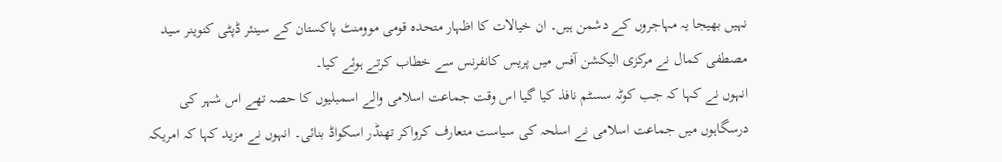نہیں بھیجا یہ مہاجروں کے دشمن ہیں۔ ان خیالات کا اظہار متحدہ قومی موومنٹ پاکستان کے سینئر ڈپٹی کنوینر سید مصطفی کمال نے مرکزی الیکشن آفس میں پریس کانفرنس سے خطاب کرتے ہوئے کیا۔
انہوں نے کہا کہ جب کوٹہ سسٹم نافذ کیا گیا اس وقت جماعت اسلامی والے اسمبلیوں کا حصہ تھے اس شہر کی درسگاہوں میں جماعت اسلامی نے اسلحہ کی سیاست متعارف کرواکر تھنڈر اسکواڈ بنائی۔ انہوں نے مزید کہا کہ امریکہ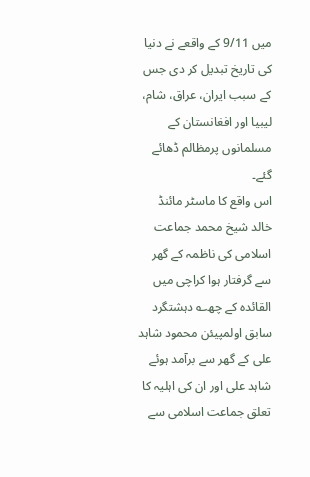میں 9/11 کے واقعے نے دنیا کی تاریخ تبدیل کر دی جس کے سبب ایران، عراق، شام، لیبیا اور افغانستان کے مسلمانوں پرمظالم ڈھائے گئے۔
اس واقع کا ماسٹر مائنڈ خالد شیخ محمد جماعت اسلامی کی ناظمہ کے گھر سے گرفتار ہوا کراچی میں القائدہ کے چھ؎ دہشتگرد سابق اولمپیئن محمود شاہد علی کے گھر سے برآمد ہوئے شاہد علی اور ان کی اہلیہ کا تعلق جماعت اسلامی سے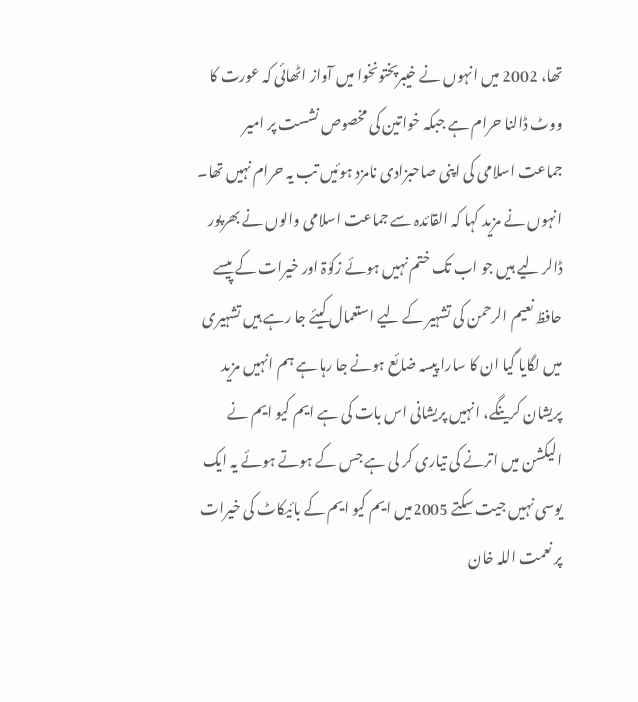تھا، 2002 میں انہوں نے خیبرپختونخوا میں آواز اٹھائی کہ عورت کا ووٹ ڈالنا حرام ہے جبکہ خواتین کی مخصوص نشست پر امیر جماعت اسلامی کی اپنی صاحبزادی نامزد ہوئیں تب یہ حرام نہیں تھا۔
انہوں نے مزید کہا کہ القائدہ سے جماعت اسلامی والوں نے بھرپور ڈالر لیے ہیں جو اب تک ختم نہیں ہوئے زکوٰۃ اور خیرات کے پیسے حافظ نعیم الرحمن کی تشہیر کے لیے استعمال کیئے جا رہے ہیں تشہیری میں لگایا گیا ان کا سارا پیسہ ضائع ہونے جا رہا ہے ہم انہیں مزید پریشان کرینگے، انہیں پریشانی اس بات کی ہے ایم کیو ایم نے الیکشن میں اترنے کی تیاری کر لی ہے جس کے ہوتے ہوئے یہ ایک یوسی نہیں جیت سکتے 2005میں ایم کیو ایم کے بائیکاٹ کی خیرات پر نعمت اللہ خان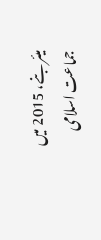میئر بنے، 2015 میں جماعت اسلامی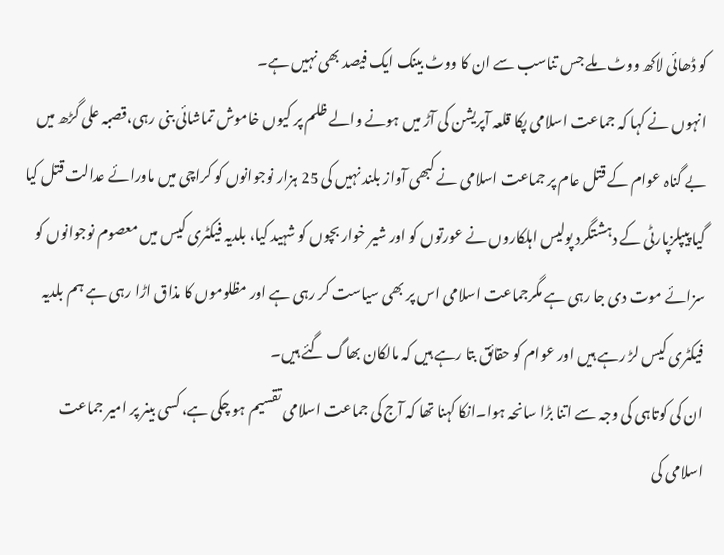کو ڈھائی لاکھ ووٹ ملے جس تناسب سے ان کا ووٹ بینک ایک فیصد بھی نہیں ہے۔
انہوں نے کہا کہ جماعت اسلامی پکا قلعہ آپریشن کی آڑ میں ہونے والے ظلم پر کیوں خاموش تماشائی بنی رہی،قصبہ علی گڑھ میں بے گناہ عوام کے قتل عام پر جماعت اسلامی نے کبھی آواز بلند نہیں کی 25 ہزار نوجوانوں کو کراچی میں ماورائے عدالت قتل کیا گیا پیپلزپارٹی کے دہشتگرد پولیس اہلکاروں نے عورتوں کو اور شیر خوار بچوں کو شہید کیا، بلدیہ فیکٹری کیس میں معصوم نوجوانوں کو سزائے موت دی جا رہی ہے مگرجماعت اسلامی اس پر بھی سیاست کر رہی ہے اور مظلوموں کا مذاق اڑا رہی ہے ہم بلدیہ فیکٹری کیس لڑ رہے ہیں اور عوام کو حقائق بتا رہے ہیں کہ مالکان بھاگ گئے ہیں۔
ان کی کوتاہی کی وجہ سے اتنا بڑا سانحہ ہوا۔انکا کہنا تھا کہ آج کی جماعت اسلامی تقسیم ہو چکی ہے، کسی بینر پر امیر جماعت اسلامی کی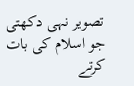تصویر نہی دکھتی جو اسلام کی بات کرتے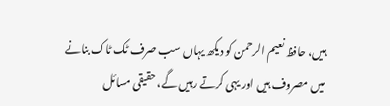ہیں، حافظ نعیم الرحمن کو دیکھ یہاں سب صرف ٹک ٹاک بنانے میں مصروف ہیں اور یہی کرتے رہیں گے، حقیقی مسائل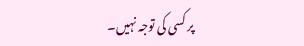پر کسی کی توجہ نہیں۔